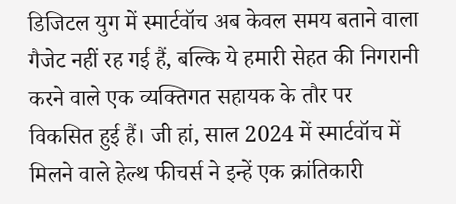डिजिटल युग में स्मार्टवॉच अब केवल समय बताने वाला गैजेट नहीं रह गई हैं, बल्कि ये हमारी सेहत की निगरानी करने वाले एक व्यक्तिगत सहायक के तौर पर विकसित हुई हैं। जी हां, साल 2024 में स्मार्टवॉच में मिलने वाले हेल्थ फीचर्स ने इन्हें एक क्रांतिकारी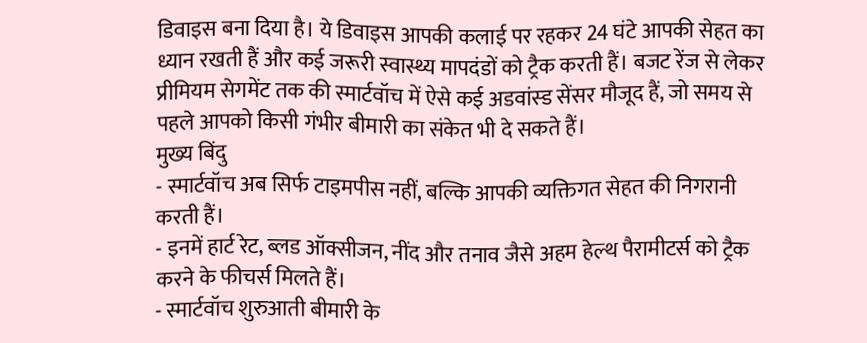डिवाइस बना दिया है। ये डिवाइस आपकी कलाई पर रहकर 24 घंटे आपकी सेहत का ध्यान रखती हैं और कई जरूरी स्वास्थ्य मापदंडों को ट्रैक करती हैं। बजट रेंज से लेकर प्रीमियम सेगमेंट तक की स्मार्टवॉच में ऐसे कई अडवांस्ड सेंसर मौजूद हैं, जो समय से पहले आपको किसी गंभीर बीमारी का संकेत भी दे सकते हैं।
मुख्य बिंदु
- स्मार्टवॉच अब सिर्फ टाइमपीस नहीं, बल्कि आपकी व्यक्तिगत सेहत की निगरानी करती हैं।
- इनमें हार्ट रेट, ब्लड ऑक्सीजन, नींद और तनाव जैसे अहम हेल्थ पैरामीटर्स को ट्रैक करने के फीचर्स मिलते हैं।
- स्मार्टवॉच शुरुआती बीमारी के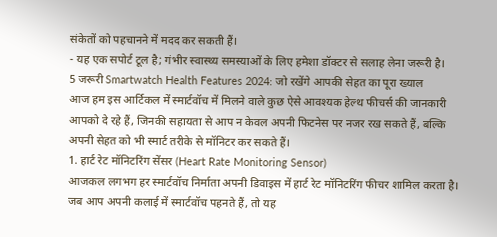संकेतों को पहचानने में मदद कर सकती हैं।
- यह एक सपोर्ट टूल है; गंभीर स्वास्थ्य समस्याओं के लिए हमेशा डॉक्टर से सलाह लेना जरूरी है।
5 जरूरी Smartwatch Health Features 2024: जो रखेंगे आपकी सेहत का पूरा ख्याल
आज हम इस आर्टिकल में स्मार्टवॉच में मिलने वाले कुछ ऐसे आवश्यक हेल्थ फीचर्स की जानकारी आपको दे रहे हैं, जिनकी सहायता से आप न केवल अपनी फिटनेस पर नजर रख सकते हैं, बल्कि अपनी सेहत को भी स्मार्ट तरीके से मॉनिटर कर सकते हैं।
1. हार्ट रेट मॉनिटरिंग सेंसर (Heart Rate Monitoring Sensor)
आजकल लगभग हर स्मार्टवॉच निर्माता अपनी डिवाइस में हार्ट रेट मॉनिटरिंग फीचर शामिल करता है। जब आप अपनी कलाई में स्मार्टवॉच पहनते हैं, तो यह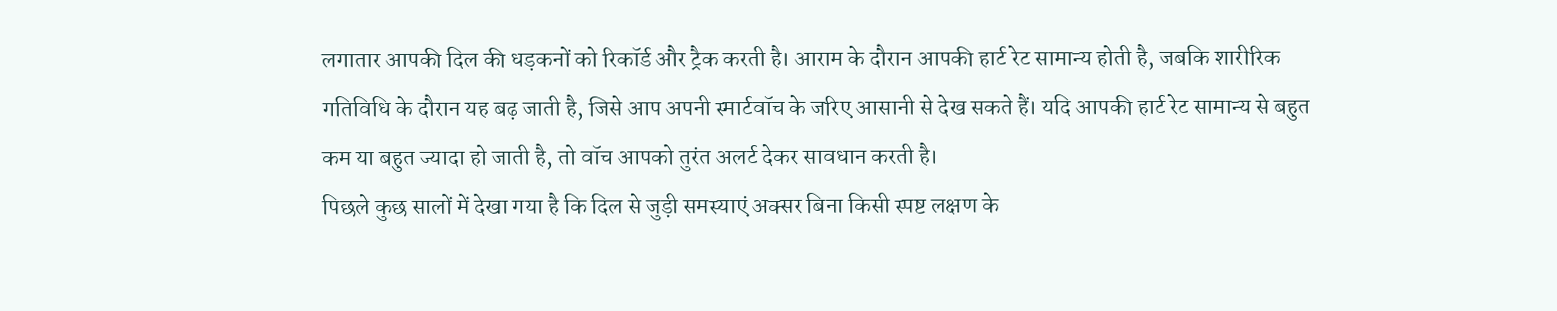लगातार आपकी दिल की धड़कनों को रिकॉर्ड और ट्रैक करती है। आराम के दौरान आपकी हार्ट रेट सामान्य होती है, जबकि शारीरिक गतिविधि के दौरान यह बढ़ जाती है, जिसे आप अपनी स्मार्टवॉच के जरिए आसानी से देख सकते हैं। यदि आपकी हार्ट रेट सामान्य से बहुत कम या बहुत ज्यादा हो जाती है, तो वॉच आपको तुरंत अलर्ट देकर सावधान करती है।
पिछले कुछ सालों में देखा गया है कि दिल से जुड़ी समस्याएं अक्सर बिना किसी स्पष्ट लक्षण के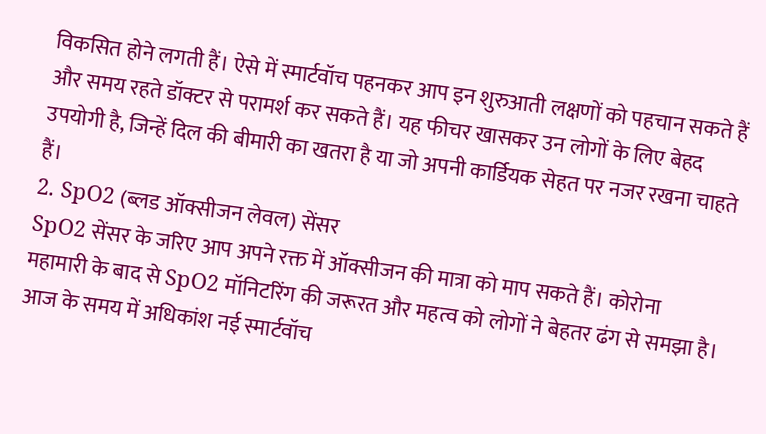विकसित होने लगती हैं। ऐसे में स्मार्टवॉच पहनकर आप इन शुरुआती लक्षणों को पहचान सकते हैं और समय रहते डॉक्टर से परामर्श कर सकते हैं। यह फीचर खासकर उन लोगों के लिए बेहद उपयोगी है, जिन्हें दिल की बीमारी का खतरा है या जो अपनी कार्डियक सेहत पर नजर रखना चाहते हैं।
2. SpO2 (ब्लड ऑक्सीजन लेवल) सेंसर
SpO2 सेंसर के जरिए आप अपने रक्त में ऑक्सीजन की मात्रा को माप सकते हैं। कोरोना महामारी के बाद से SpO2 मॉनिटरिंग की जरूरत और महत्व को लोगों ने बेहतर ढंग से समझा है। आज के समय में अधिकांश नई स्मार्टवॉच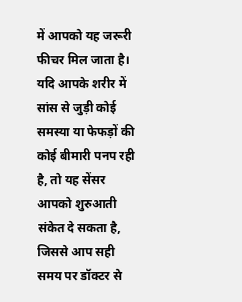में आपको यह जरूरी फीचर मिल जाता है। यदि आपके शरीर में सांस से जुड़ी कोई समस्या या फेफड़ों की कोई बीमारी पनप रही है, तो यह सेंसर आपको शुरुआती संकेत दे सकता है, जिससे आप सही समय पर डॉक्टर से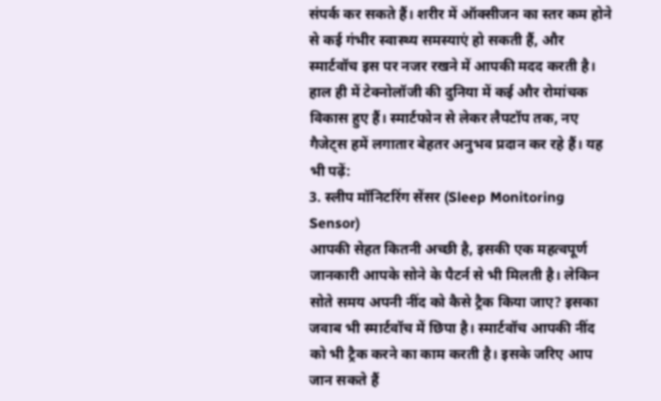संपर्क कर सकते हैं। शरीर में ऑक्सीजन का स्तर कम होने से कई गंभीर स्वास्थ्य समस्याएं हो सकती हैं, और स्मार्टवॉच इस पर नजर रखने में आपकी मदद करती है।
हाल ही में टेक्नोलॉजी की दुनिया में कई और रोमांचक विकास हुए हैं। स्मार्टफोन से लेकर लैपटॉप तक, नए गैजेट्स हमें लगातार बेहतर अनुभव प्रदान कर रहे हैं। यह भी पढ़ें:
3. स्लीप मॉनिटरिंग सेंसर (Sleep Monitoring Sensor)
आपकी सेहत कितनी अच्छी है, इसकी एक महत्वपूर्ण जानकारी आपके सोने के पैटर्न से भी मिलती है। लेकिन सोते समय अपनी नींद को कैसे ट्रैक किया जाए? इसका जवाब भी स्मार्टवॉच में छिपा है। स्मार्टवॉच आपकी नींद को भी ट्रैक करने का काम करती है। इसके जरिए आप जान सकते हैं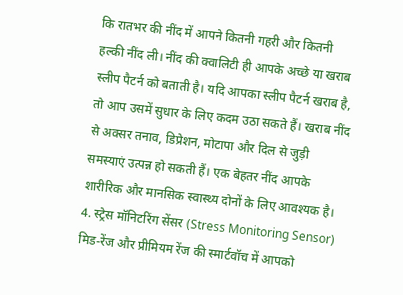कि रातभर की नींद में आपने कितनी गहरी और कितनी हल्की नींद ली। नींद की क्वालिटी ही आपके अच्छे या खराब स्लीप पैटर्न को बताती है। यदि आपका स्लीप पैटर्न खराब है, तो आप उसमें सुधार के लिए कदम उठा सकते हैं। खराब नींद से अक्सर तनाव, डिप्रेशन, मोटापा और दिल से जुड़ी समस्याएं उत्पन्न हो सकती हैं। एक बेहतर नींद आपके शारीरिक और मानसिक स्वास्थ्य दोनों के लिए आवश्यक है।
4. स्ट्रेस मॉनिटरिंग सेंसर (Stress Monitoring Sensor)
मिड-रेंज और प्रीमियम रेंज की स्मार्टवॉच में आपको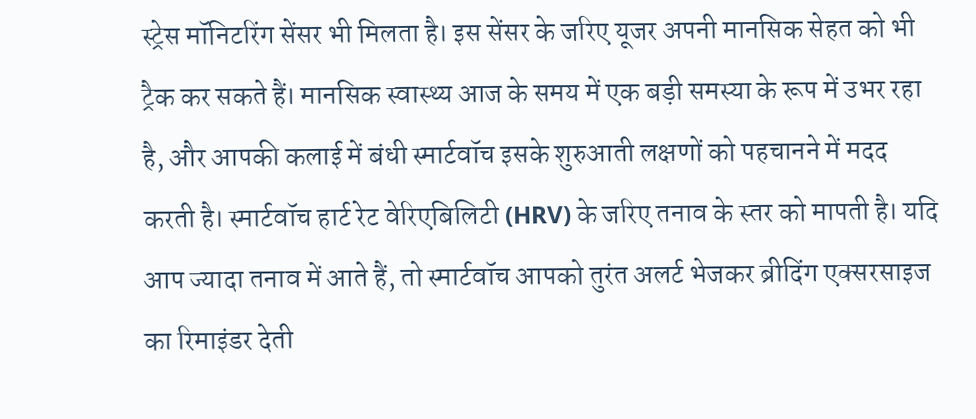स्ट्रेस मॉनिटरिंग सेंसर भी मिलता है। इस सेंसर के जरिए यूजर अपनी मानसिक सेहत को भी ट्रैक कर सकते हैं। मानसिक स्वास्थ्य आज के समय में एक बड़ी समस्या के रूप में उभर रहा है, और आपकी कलाई में बंधी स्मार्टवॉच इसके शुरुआती लक्षणों को पहचानने में मदद करती है। स्मार्टवॉच हार्ट रेट वेरिएबिलिटी (HRV) के जरिए तनाव के स्तर को मापती है। यदि आप ज्यादा तनाव में आते हैं, तो स्मार्टवॉच आपको तुरंत अलर्ट भेजकर ब्रीदिंग एक्सरसाइज का रिमाइंडर देती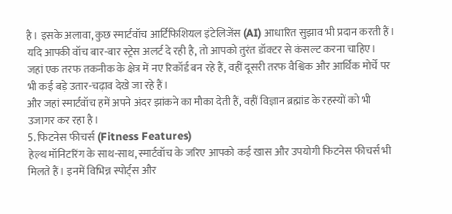है। इसके अलावा, कुछ स्मार्टवॉच आर्टिफिशियल इंटेलिजेंस (AI) आधारित सुझाव भी प्रदान करती हैं। यदि आपकी वॉच बार-बार स्ट्रेस अलर्ट दे रही है, तो आपको तुरंत डॉक्टर से कंसल्ट करना चाहिए।
जहां एक तरफ तकनीक के क्षेत्र में नए रिकॉर्ड बन रहे हैं, वहीं दूसरी तरफ वैश्विक और आर्थिक मोर्चे पर भी कई बड़े उतार-चढ़ाव देखे जा रहे हैं।
और जहां स्मार्टवॉच हमें अपने अंदर झांकने का मौका देती हैं, वहीं विज्ञान ब्रह्मांड के रहस्यों को भी उजागर कर रहा है।
5. फिटनेस फीचर्स (Fitness Features)
हेल्थ मॉनिटरिंग के साथ-साथ, स्मार्टवॉच के जरिए आपको कई खास और उपयोगी फिटनेस फीचर्स भी मिलते हैं। इनमें विभिन्न स्पोर्ट्स और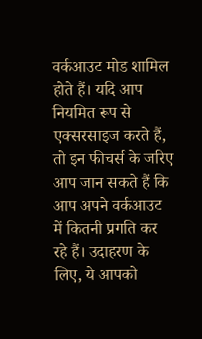वर्कआउट मोड शामिल होते हैं। यदि आप नियमित रूप से एक्सरसाइज करते हैं, तो इन फीचर्स के जरिए आप जान सकते हैं कि आप अपने वर्कआउट में कितनी प्रगति कर रहे हैं। उदाहरण के लिए, ये आपको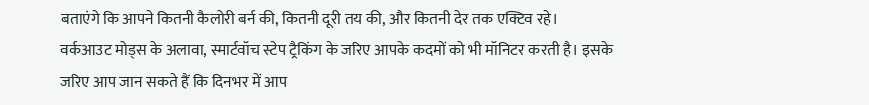बताएंगे कि आपने कितनी कैलोरी बर्न की, कितनी दूरी तय की, और कितनी देर तक एक्टिव रहे।
वर्कआउट मोड्स के अलावा, स्मार्टवॉच स्टेप ट्रैकिंग के जरिए आपके कदमों को भी मॉनिटर करती है। इसके जरिए आप जान सकते हैं कि दिनभर में आप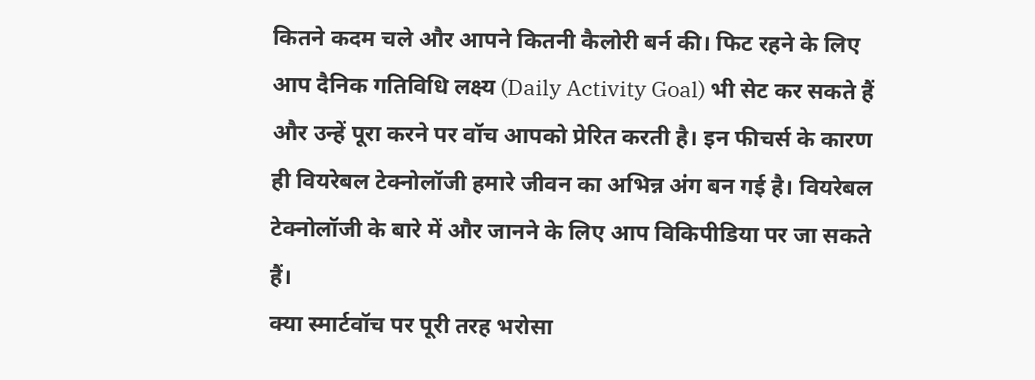कितने कदम चले और आपने कितनी कैलोरी बर्न की। फिट रहने के लिए आप दैनिक गतिविधि लक्ष्य (Daily Activity Goal) भी सेट कर सकते हैं और उन्हें पूरा करने पर वॉच आपको प्रेरित करती है। इन फीचर्स के कारण ही वियरेबल टेक्नोलॉजी हमारे जीवन का अभिन्न अंग बन गई है। वियरेबल टेक्नोलॉजी के बारे में और जानने के लिए आप विकिपीडिया पर जा सकते हैं।
क्या स्मार्टवॉच पर पूरी तरह भरोसा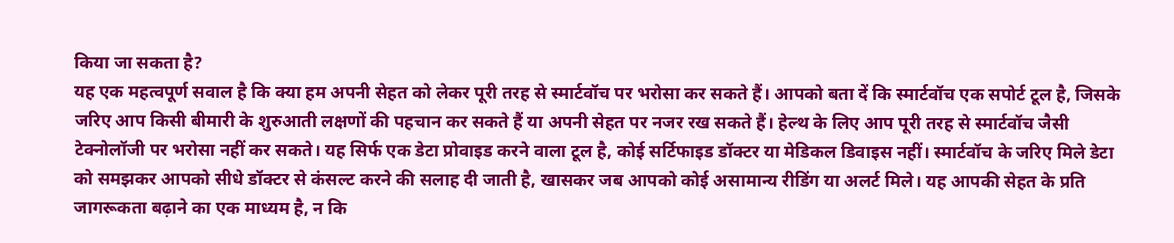किया जा सकता है?
यह एक महत्वपूर्ण सवाल है कि क्या हम अपनी सेहत को लेकर पूरी तरह से स्मार्टवॉच पर भरोसा कर सकते हैं। आपको बता दें कि स्मार्टवॉच एक सपोर्ट टूल है, जिसके जरिए आप किसी बीमारी के शुरुआती लक्षणों की पहचान कर सकते हैं या अपनी सेहत पर नजर रख सकते हैं। हेल्थ के लिए आप पूरी तरह से स्मार्टवॉच जैसी टेक्नोलॉजी पर भरोसा नहीं कर सकते। यह सिर्फ एक डेटा प्रोवाइड करने वाला टूल है, कोई सर्टिफाइड डॉक्टर या मेडिकल डिवाइस नहीं। स्मार्टवॉच के जरिए मिले डेटा को समझकर आपको सीधे डॉक्टर से कंसल्ट करने की सलाह दी जाती है, खासकर जब आपको कोई असामान्य रीडिंग या अलर्ट मिले। यह आपकी सेहत के प्रति जागरूकता बढ़ाने का एक माध्यम है, न कि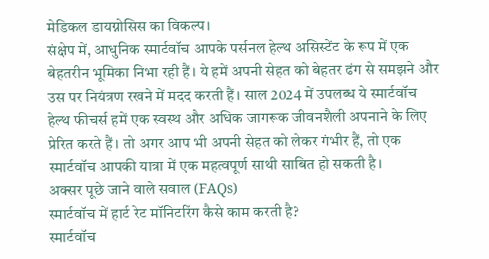मेडिकल डायग्नोसिस का विकल्प।
संक्षेप में, आधुनिक स्मार्टवॉच आपके पर्सनल हेल्थ असिस्टेंट के रूप में एक बेहतरीन भूमिका निभा रही हैं। ये हमें अपनी सेहत को बेहतर ढंग से समझने और उस पर नियंत्रण रखने में मदद करती हैं। साल 2024 में उपलब्ध ये स्मार्टवॉच हेल्थ फीचर्स हमें एक स्वस्थ और अधिक जागरूक जीवनशैली अपनाने के लिए प्रेरित करते हैं। तो अगर आप भी अपनी सेहत को लेकर गंभीर हैं, तो एक स्मार्टवॉच आपकी यात्रा में एक महत्वपूर्ण साथी साबित हो सकती है।
अक्सर पूछे जाने वाले सवाल (FAQs)
स्मार्टवॉच में हार्ट रेट मॉनिटरिंग कैसे काम करती है?
स्मार्टवॉच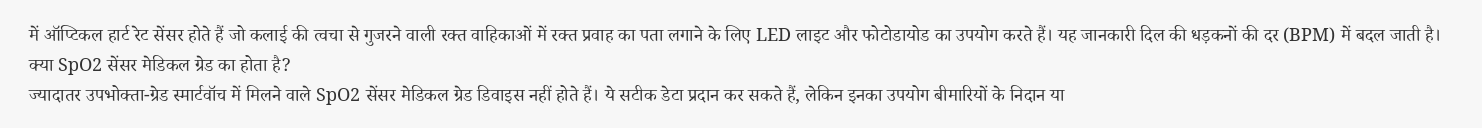में ऑप्टिकल हार्ट रेट सेंसर होते हैं जो कलाई की त्वचा से गुजरने वाली रक्त वाहिकाओं में रक्त प्रवाह का पता लगाने के लिए LED लाइट और फोटोडायोड का उपयोग करते हैं। यह जानकारी दिल की धड़कनों की दर (BPM) में बदल जाती है।
क्या SpO2 सेंसर मेडिकल ग्रेड का होता है?
ज्यादातर उपभोक्ता-ग्रेड स्मार्टवॉच में मिलने वाले SpO2 सेंसर मेडिकल ग्रेड डिवाइस नहीं होते हैं। ये सटीक डेटा प्रदान कर सकते हैं, लेकिन इनका उपयोग बीमारियों के निदान या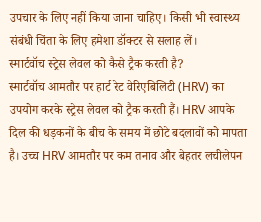उपचार के लिए नहीं किया जाना चाहिए। किसी भी स्वास्थ्य संबंधी चिंता के लिए हमेशा डॉक्टर से सलाह लें।
स्मार्टवॉच स्ट्रेस लेवल को कैसे ट्रैक करती है?
स्मार्टवॉच आमतौर पर हार्ट रेट वेरिएबिलिटी (HRV) का उपयोग करके स्ट्रेस लेवल को ट्रैक करती हैं। HRV आपके दिल की धड़कनों के बीच के समय में छोटे बदलावों को मापता है। उच्च HRV आमतौर पर कम तनाव और बेहतर लचीलेपन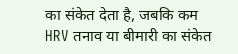का संकेत देता है, जबकि कम HRV तनाव या बीमारी का संकेत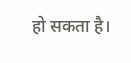हो सकता है।